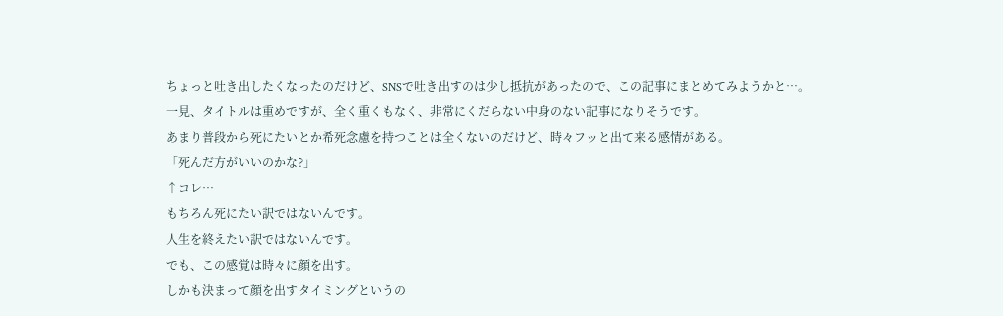ちょっと吐き出したくなったのだけど、SNSで吐き出すのは少し抵抗があったので、この記事にまとめてみようかと…。
一見、タイトルは重めですが、全く重くもなく、非常にくだらない中身のない記事になりそうです。
あまり普段から死にたいとか希死念慮を持つことは全くないのだけど、時々フッと出て来る感情がある。
「死んだ方がいいのかな?」
↑コレ…
もちろん死にたい訳ではないんです。
人生を終えたい訳ではないんです。
でも、この感覚は時々に顔を出す。
しかも決まって顔を出すタイミングというの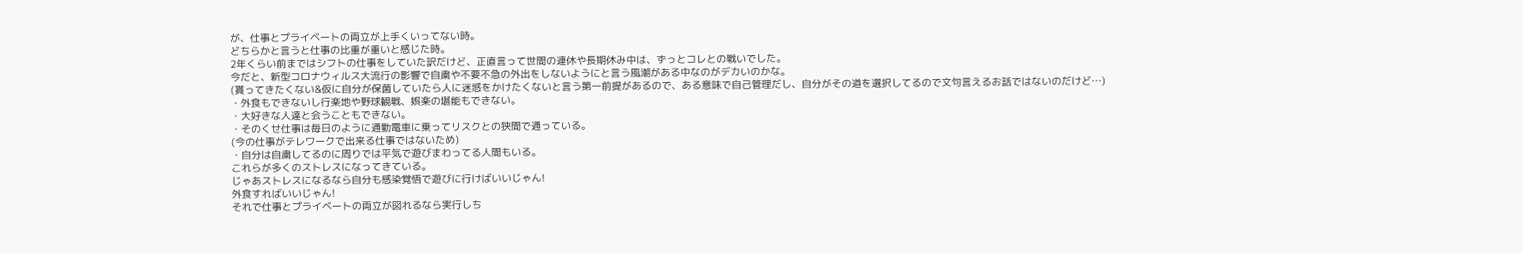が、仕事とプライベートの両立が上手くいってない時。
どちらかと言うと仕事の比重が重いと感じた時。
2年くらい前まではシフトの仕事をしていた訳だけど、正直言って世間の連休や長期休み中は、ずっとコレとの戦いでした。
今だと、新型コロナウィルス大流行の影響で自粛や不要不急の外出をしないようにと言う風潮がある中なのがデカいのかな。
(貰ってきたくない&仮に自分が保菌していたら人に迷惑をかけたくないと言う第一前提があるので、ある意味で自己管理だし、自分がその道を選択してるので文句言えるお話ではないのだけど…)
・外食もできないし行楽地や野球観戦、娯楽の堪能もできない。
・大好きな人達と会うこともできない。
・そのくせ仕事は毎日のように通勤電車に乗ってリスクとの狭間で通っている。
(今の仕事がテレワークで出来る仕事ではないため)
・自分は自粛してるのに周りでは平気で遊びまわってる人間もいる。
これらが多くのストレスになってきている。
じゃあストレスになるなら自分も感染覚悟で遊びに行けばいいじゃん!
外食すればいいじゃん!
それで仕事とプライベートの両立が図れるなら実行しち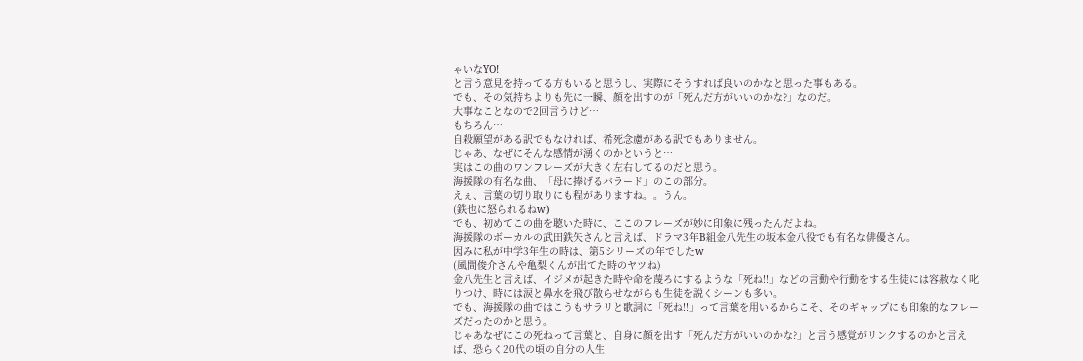ゃいなYO!
と言う意見を持ってる方もいると思うし、実際にそうすれば良いのかなと思った事もある。
でも、その気持ちよりも先に一瞬、顔を出すのが「死んだ方がいいのかな?」なのだ。
大事なことなので2回言うけど…
もちろん…
自殺願望がある訳でもなければ、希死念慮がある訳でもありません。
じゃあ、なぜにそんな感情が湧くのかというと…
実はこの曲のワンフレーズが大きく左右してるのだと思う。
海援隊の有名な曲、「母に捧げるバラード」のこの部分。
えぇ、言葉の切り取りにも程がありますね。。うん。
(鉄也に怒られるねw)
でも、初めてこの曲を聴いた時に、ここのフレーズが妙に印象に残ったんだよね。
海援隊のボーカルの武田鉄矢さんと言えば、ドラマ3年B組金八先生の坂本金八役でも有名な俳優さん。
因みに私が中学3年生の時は、第5シリーズの年でしたw
(風間俊介さんや亀梨くんが出てた時のヤツね)
金八先生と言えば、イジメが起きた時や命を蔑ろにするような「死ね!!」などの言動や行動をする生徒には容赦なく叱りつけ、時には涙と鼻水を飛び散らせながらも生徒を説くシーンも多い。
でも、海援隊の曲ではこうもサラリと歌詞に「死ね!!」って言葉を用いるからこそ、そのギャップにも印象的なフレーズだったのかと思う。
じゃあなぜにこの死ねって言葉と、自身に顔を出す「死んだ方がいいのかな?」と言う感覚がリンクするのかと言えば、恐らく20代の頃の自分の人生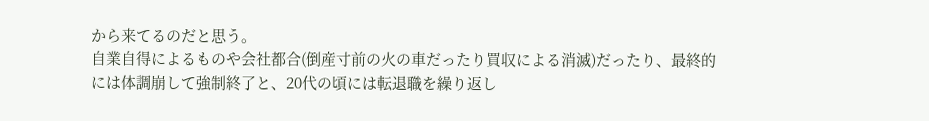から来てるのだと思う。
自業自得によるものや会社都合(倒産寸前の火の車だったり買収による消滅)だったり、最終的には体調崩して強制終了と、20代の頃には転退職を繰り返し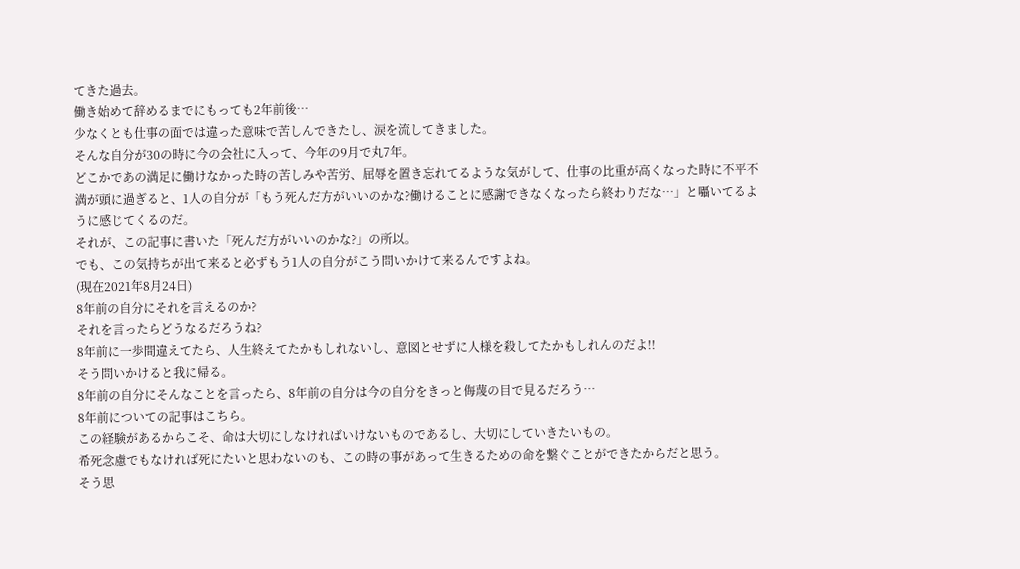てきた過去。
働き始めて辞めるまでにもっても2年前後…
少なくとも仕事の面では違った意味で苦しんできたし、涙を流してきました。
そんな自分が30の時に今の会社に入って、今年の9月で丸7年。
どこかであの満足に働けなかった時の苦しみや苦労、屈辱を置き忘れてるような気がして、仕事の比重が高くなった時に不平不満が頭に過ぎると、1人の自分が「もう死んだ方がいいのかな?働けることに感謝できなくなったら終わりだな…」と囁いてるように感じてくるのだ。
それが、この記事に書いた「死んだ方がいいのかな?」の所以。
でも、この気持ちが出て来ると必ずもう1人の自分がこう問いかけて来るんですよね。
(現在2021年8月24日)
8年前の自分にそれを言えるのか?
それを言ったらどうなるだろうね?
8年前に一歩間違えてたら、人生終えてたかもしれないし、意図とせずに人様を殺してたかもしれんのだよ!!
そう問いかけると我に帰る。
8年前の自分にそんなことを言ったら、8年前の自分は今の自分をきっと侮蔑の目で見るだろう…
8年前についての記事はこちら。
この経験があるからこそ、命は大切にしなければいけないものであるし、大切にしていきたいもの。
希死念慮でもなければ死にたいと思わないのも、この時の事があって生きるための命を繋ぐことができたからだと思う。
そう思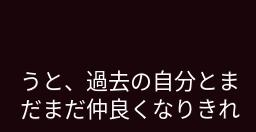うと、過去の自分とまだまだ仲良くなりきれ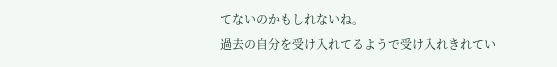てないのかもしれないね。
過去の自分を受け入れてるようで受け入れきれてい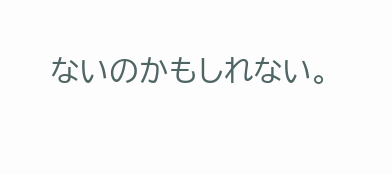ないのかもしれない。